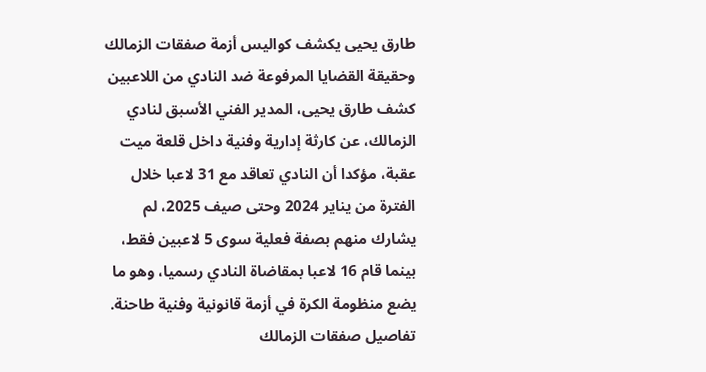طارق يحيى يكشف كواليس أزمة صفقات الزمالك وحقيقة القضايا المرفوعة ضد النادي من اللاعبين
كشف طارق يحيى، المدير الفني الأسبق لنادي الزمالك، عن كارثة إدارية وفنية داخل قلعة ميت عقبة، مؤكدا أن النادي تعاقد مع 31 لاعبا خلال الفترة من يناير 2024 وحتى صيف 2025، لم يشارك منهم بصفة فعلية سوى 5 لاعبين فقط، بينما قام 16 لاعبا بمقاضاة النادي رسميا، وهو ما يضع منظومة الكرة في أزمة قانونية وفنية طاحنة.
تفاصيل صفقات الزمالك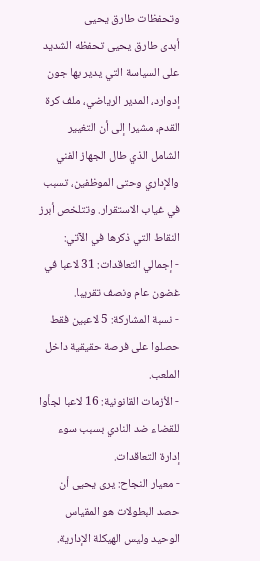وتحفظات طارق يحيى
أبدى طارق يحيى تحفظه الشديد على السياسة التي يدير بها جون إدوارد، المدير الرياضي، ملف كرة القدم، مشيرا إلى أن التغيير الشامل الذي طال الجهاز الفني والإداري وحتى الموظفين، تسبب في غياب الاستقرار. وتتلخص أبرز النقاط التي ذكرها في الآتي:
- إجمالي التعاقدات: 31 لاعبا في غضون عام ونصف تقريبا.
- نسبة المشاركة: 5 لاعبين فقط حصلوا على فرصة حقيقية داخل الملعب.
- الأزمات القانونية: 16 لاعبا لجأوا للقضاء ضد النادي بسبب سوء إدارة التعاقدات.
- معيار النجاح: يرى يحيى أن حصد البطولات هو المقياس الوحيد وليس الهيكلة الإدارية.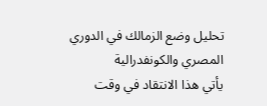تحليل وضع الزمالك في الدوري المصري والكونفدرالية
يأتي هذا الانتقاد في وقت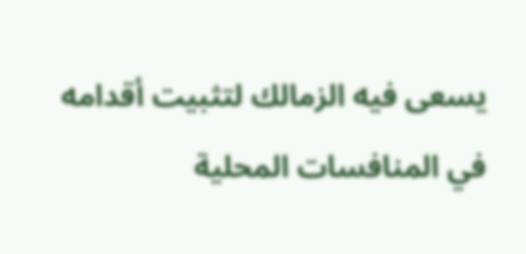يسعى فيه الزمالك لتثبيت أقدامه في المنافسات المحلية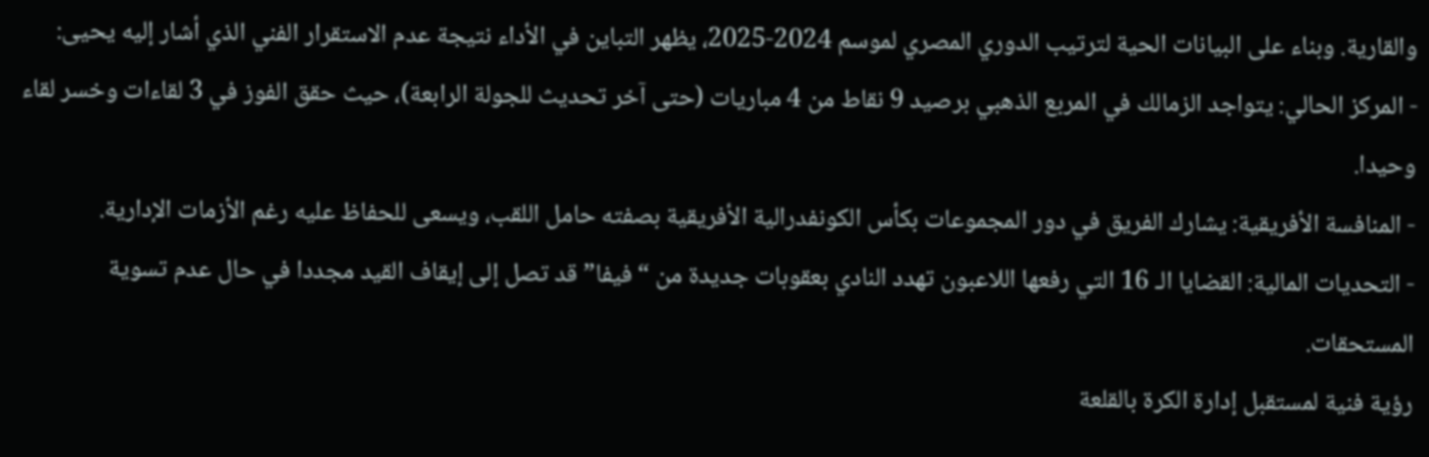والقارية. وبناء على البيانات الحية لترتيب الدوري المصري لموسم 2024-2025، يظهر التباين في الأداء نتيجة عدم الاستقرار الفني الذي أشار إليه يحيى:
- المركز الحالي: يتواجد الزمالك في المربع الذهبي برصيد 9 نقاط من 4 مباريات (حتى آخر تحديث للجولة الرابعة)، حيث حقق الفوز في 3 لقاءات وخسر لقاء وحيدا.
- المنافسة الأفريقية: يشارك الفريق في دور المجموعات بكأس الكونفدرالية الأفريقية بصفته حامل اللقب، ويسعى للحفاظ عليه رغم الأزمات الإدارية.
- التحديات المالية: القضايا الـ 16 التي رفعها اللاعبون تهدد النادي بعقوبات جديدة من “فيفا” قد تصل إلى إيقاف القيد مجددا في حال عدم تسوية المستحقات.
رؤية فنية لمستقبل إدارة الكرة بالقلعة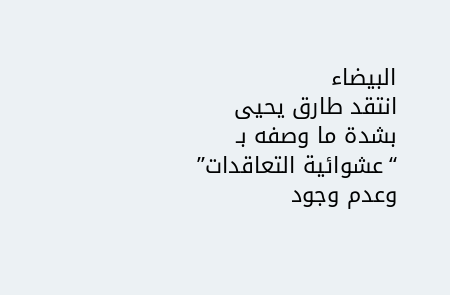البيضاء
انتقد طارق يحيى بشدة ما وصفه بـ “عشوائية التعاقدات” وعدم وجود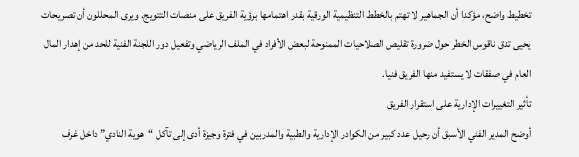تخطيط واضح، مؤكدا أن الجماهير لا تهتم بالخطط التنظيمية الورقية بقدر اهتمامها برؤية الفريق على منصات التتويج. ويرى المحللون أن تصريحات يحيى تدق ناقوس الخطر حول ضرورة تقليص الصلاحيات الممنوحة لبعض الأفراد في الملف الرياضي وتفعيل دور اللجنة الفنية للحد من إهدار المال العام في صفقات لا يستفيد منها الفريق فنيا.
تأثير التغييرات الإدارية على استقرار الفريق
أوضح المدير الفني الأسبق أن رحيل عدد كبير من الكوادر الإدارية والطبية والمدربين في فترة وجيزة أدى إلى تآكل “هوية النادي” داخل غرف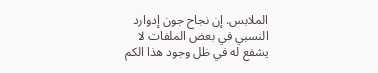الملابس. إن نجاح جون إدوارد النسبي في بعض الملفات لا يشفع له في ظل وجود هذا الكم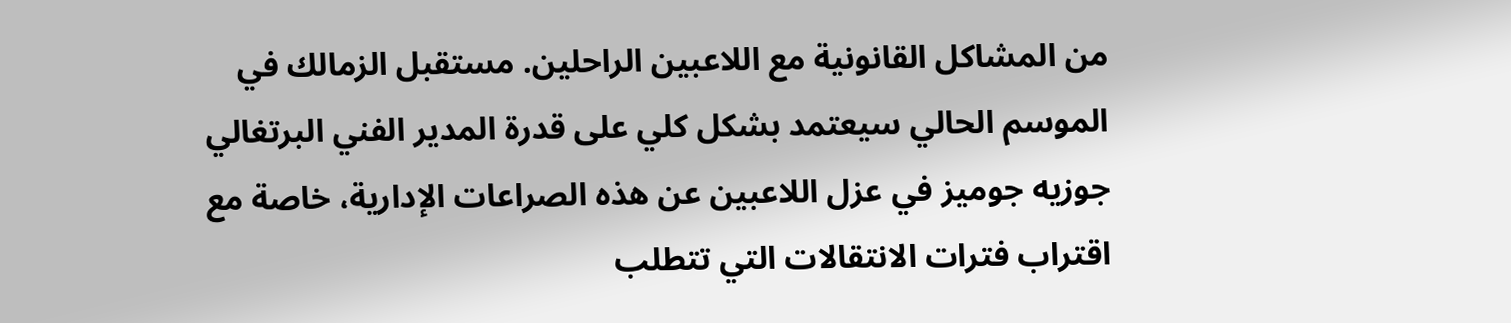من المشاكل القانونية مع اللاعبين الراحلين. مستقبل الزمالك في الموسم الحالي سيعتمد بشكل كلي على قدرة المدير الفني البرتغالي جوزيه جوميز في عزل اللاعبين عن هذه الصراعات الإدارية، خاصة مع اقتراب فترات الانتقالات التي تتطلب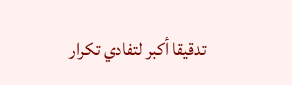تدقيقا أكبر لتفادي تكرار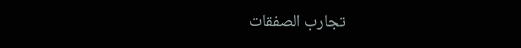تجارب الصفقات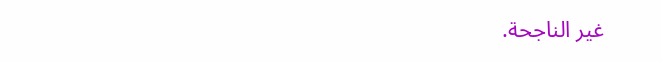غير الناجحة.